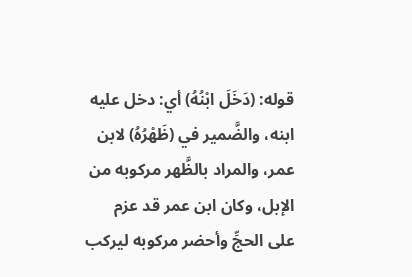قوله: (دَخَلَ ابْنُهُ) أي: دخل عليه ابنه، والضَّمير في (ظَهْرُهُ) لابن عمر، والمراد بالظَّهر مركوبه من الإبل، وكان ابن عمر قد عزم على الحجِّ وأحضر مركوبه ليركب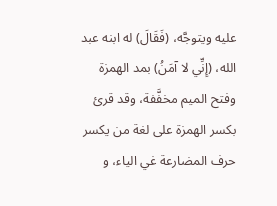عليه ويتوجَّه، (فَقَالَ) له ابنه عبد الله، (إِنِّي لا آمَنُ) بمد الهمزة وفتح الميم مخفَّفة، وقد قرئ بكسر الهمزة على لغة من يكسر حرف المضارعة غي الياء، و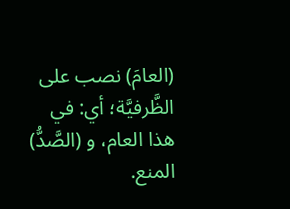(العامَ) نصب على الظَّرفيَّة؛ أي: في هذا العام، و (الصَّدُّ) المنع.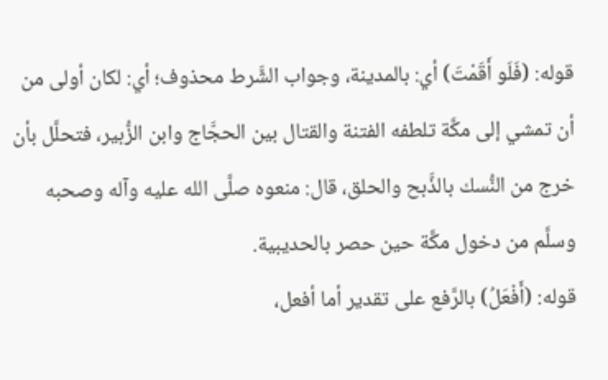قوله: (فَلَو أَقَمْتَ) أي: بالمدينة، وجواب الشَّرط محذوف؛ أي: لكان أولى من أن تمشي إلى مكَّة تلطفه الفتنة والقتال بين الحجَّاج وابن الزُّبير، فتحلَّل بأن خرج من النُّسك بالذَّبح والحلق، قال: منعوه صلَّى الله عليه وآله وصحبه وسلَّم من دخول مكَّة حين حصر بالحديبية.
قوله: (أَفْعَلُ) بالرَّفع على تقدير أما أفعل،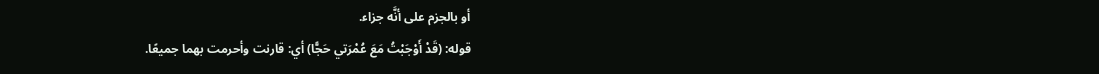أو بالجزم على أنَّه جزاء.
قوله: (قَدْ أَوْجَبْتُ مَعَ عُمْرَتي حَجًّا) أي: قارنت وأحرمت بهما جميعًا.